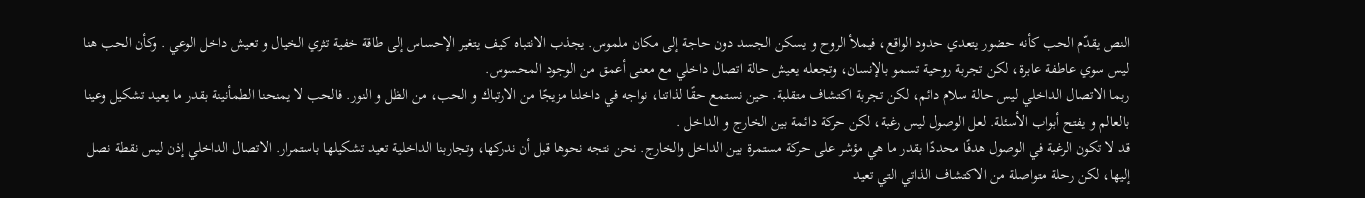النص يقدّم الحب كأنه حضور يتعدي حدود الواقع، فيملأ الروح و يسكن الجسد دون حاجة إلى مكان ملموس. يجذب الانتباه كيف يتغير الإحساس إلى طاقة خفية تثري الخيال و تعيش داخل الوعي . وكأن الحب هنا ليس سوي عاطفة عابرة، لكن تجربة روحية تسمو بالإنسان، وتجعله يعيش حالة اتصال داخلي مع معنى أعمق من الوجود المحسوس.
ربما الاتصال الداخلي ليس حالة سلام دائم، لكن تجربة اكتشاف متقلبة. حين نستمع حقًا لذاتنا، نواجه في داخلنا مزيجًا من الارتباك و الحب، من الظل و النور. فالحب لا يمنحنا الطمأنينة بقدر ما يعيد تشكيل وعينا بالعالم و يفتح أبواب الأسئلة. لعل الوصول ليس رغبة، لكن حركة دائمة بين الخارج و الداخل .
قد لا تكون الرغبة في الوصول هدفًا محددًا بقدر ما هي مؤشر على حركة مستمرة بين الداخل والخارج. نحن نتجه نحوها قبل أن ندركها، وتجاربنا الداخلية تعيد تشكيلها باستمرار. الاتصال الداخلي إذن ليس نقطة نصل إليها، لكن رحلة متواصلة من الاكتشاف الذاتي التي تعيد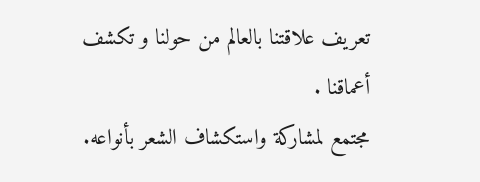تعريف علاقتنا بالعالم من حولنا و تكشف أعماقنا .
مجتمع لمشاركة واستكشاف الشعر بأنواعه.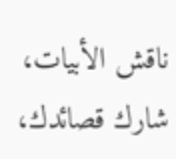ناقش الأبيات، شارك قصائدك،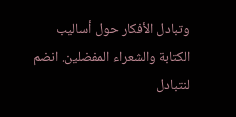وتبادل الأفكار حول أساليب الكتابة والشعراء المفضلين. انضم لنتبادل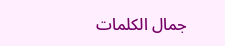جمال الكلمات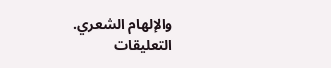والإلهام الشعري.
التعليقات